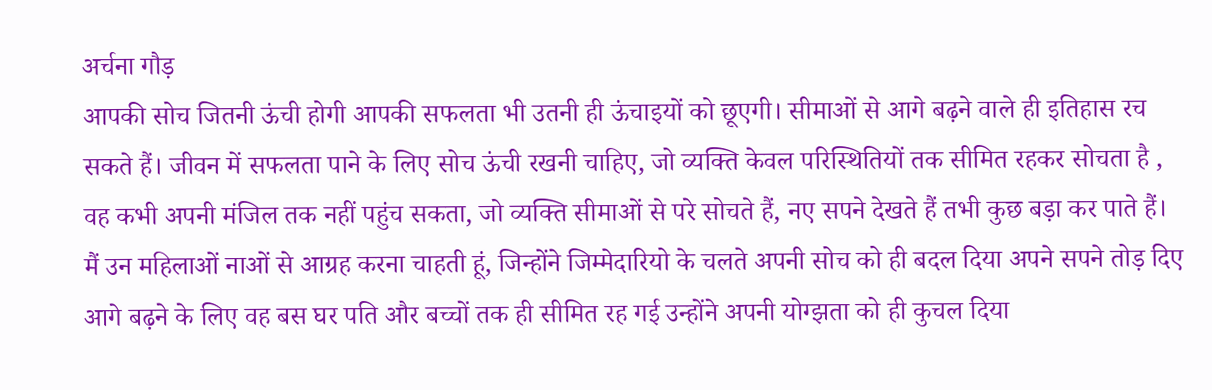अर्चना गौड़
आपकी सोच जितनी ऊंची होगी आपकी सफलता भी उतनी ही ऊंचाइयों को छूएगी। सीमाओं से आगे बढ़ने वाले ही इतिहास रच सकते हैं। जीवन में सफलता पाने के लिए सोच ऊंची रखनी चाहिए, जो व्यक्ति केवल परिस्थितियों तक सीमित रहकर सोचता है , वह कभी अपनी मंजिल तक नहीं पहुंच सकता, जो व्यक्ति सीमाओं से परे सोचते हैं, नए सपने देखते हैं तभी कुछ बड़ा कर पाते हैं।
मैं उन महिलाओं नाओं से आग्रह करना चाहती हूं, जिन्होंने जिम्मेदारियो के चलते अपनी सोच को ही बदल दिया अपने सपने तोड़ दिए आगे बढ़ने के लिए वह बस घर पति और बच्चों तक ही सीमित रह गई उन्होंने अपनी योग्झता को ही कुचल दिया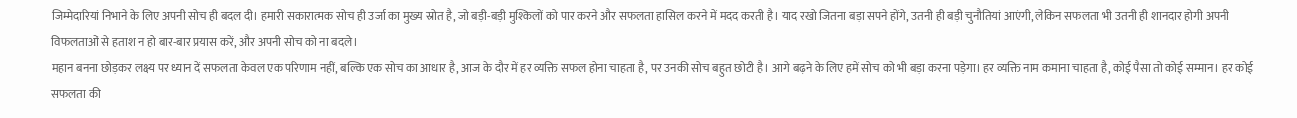जिम्मेदारियां निभाने के लिए अपनी सोच ही बदल दी। हमारी सकारात्मक सोच ही उर्जा का मुख्य स्रोत है, जो बड़ी-बड़ी मुश्किलों को पार करने और सफलता हासिल करने में मदद करती है। याद रखो जितना बड़ा सपने होंगे, उतनी ही बड़ी चुनौतियां आएंगी, लेकिन सफलता भी उतनी ही शानदार होगी अपनी विफलताओं से हताश न हो बार-बार प्रयास करें, और अपनी सोच को ना बदले।
महान बनना छोड़कर लक्ष्य पर ध्यान दें सफलता केवल एक परिणाम नहीं, बल्कि एक सोच का आधार है, आज के दौर में हर व्यक्ति सफल होना चाहता है, पर उनकी सोच बहुत छोटी है। आगे बढ़ने के लिए हमें सोच को भी बड़ा करना पड़ेगा। हर व्यक्ति नाम कमाना चाहता है, कोई पैसा तो कोई सम्मान। हर कोई सफलता की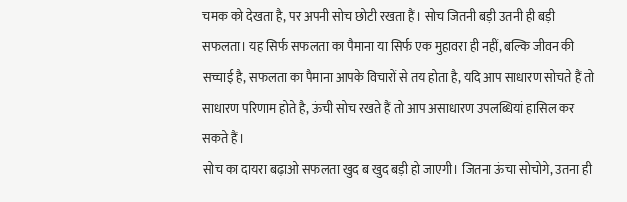चमक को देखता है, पर अपनी सोच छोटी रखता हैं। सोच जितनी बड़ी उतनी ही बड़ी सफलता। यह सिर्फ सफलता का पैमाना या सिर्फ एक मुहावरा ही नहीं, बल्कि जीवन की सच्चाई है, सफलता का पैमाना आपके विचारों से तय होता है, यदि आप साधारण सोचते हैं तो साधारण परिणाम होते है, ऊंची सोच रखते हैं तो आप असाधारण उपलब्धियां हासिल कर सकते हैं।
सोच का दायरा बढ़ाओ सफलता खुद ब खुद बड़ी हो जाएगी। जितना ऊंचा सोचोगे, उतना ही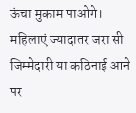ऊंचा मुकाम पाओगे। महिलाएं ज्यादातर जरा सी जिम्मेदारी या कठिनाई आने पर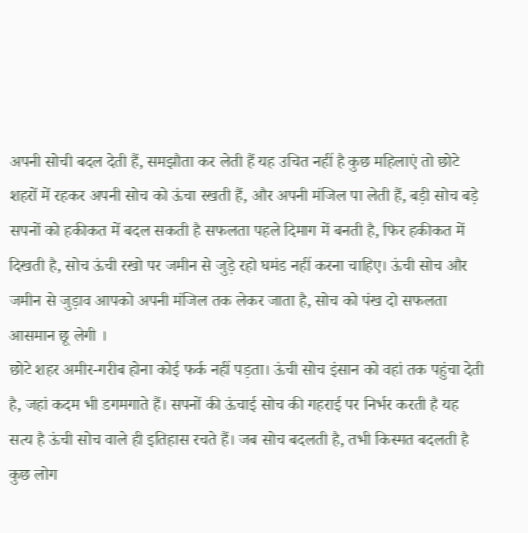अपनी सोची बदल देती हैं, समझौता कर लेती हैं यह उचित नहीं है कुछ महिलाएं तो छोटे शहरों में रहकर अपनी सोच को ऊंचा रखती हैं, और अपनी मंजिल पा लेती हैं, बड़ी सोच बड़े सपनों को हकीकत में बदल सकती है सफलता पहले दिमाग में बनती है, फिर हकीकत में दिखती है, सोच ऊंची रखो पर जमीन से जुड़े रहो घमंड नहीं करना चाहिए। ऊंची सोच और जमीन से जुड़ाव आपको अपनी मंजिल तक लेकर जाता है, सोच को पंख दो सफलता आसमान छू लेगी ।
छोटे शहर अमीर-गरीब होना कोई फर्क नहीं पड़ता। ऊंची सोच इंसान को वहां तक पहुंचा देती है, जहां कदम भी डगमगाते हैं। सपनों की ऊंचाई सोच की गहराई पर निर्भर करती है यह सत्य है ऊंची सोच वाले ही इतिहास रचते हैं। जब सोच बदलती है, तभी किस्मत बदलती है कुछ लोग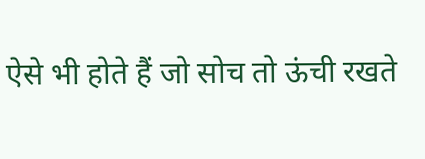ऐसे भी होते हैं जो सोच तो ऊंची रखते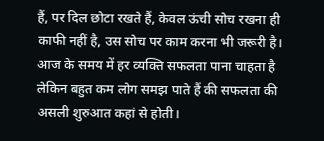हैं, पर दिल छोटा रखते हैं, केवल ऊंची सोच रखना ही काफी नहीं है, उस सोच पर काम करना भी जरूरी है। आज के समय में हर व्यक्ति सफलता पाना चाहता है लेकिन बहुत कम लोग समझ पाते हैं की सफलता की असली शुरुआत कहां से होती।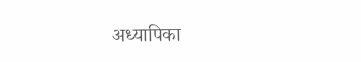अध्यापिका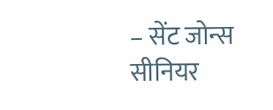– सेंट जोन्स सीनियर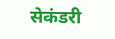सेकंडरी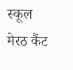स्कूल मेरठ कैंट